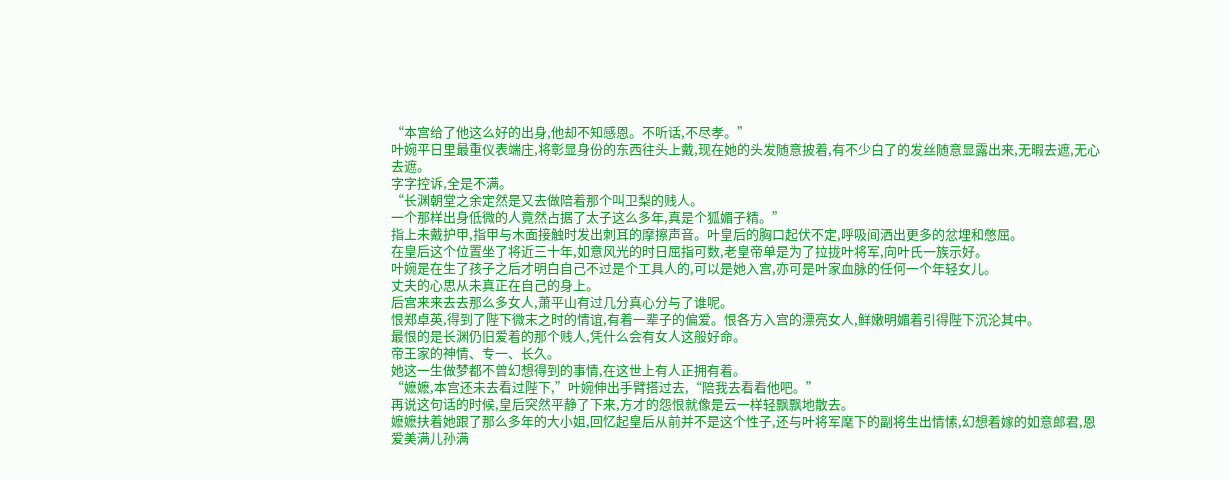“本宫给了他这么好的出身,他却不知感恩。不听话,不尽孝。”
叶婉平日里最重仪表端庄,将彰显身份的东西往头上戴,现在她的头发随意披着,有不少白了的发丝随意显露出来,无暇去遮,无心去遮。
字字控诉,全是不满。
“长渊朝堂之余定然是又去做陪着那个叫卫梨的贱人。
一个那样出身低微的人竟然占据了太子这么多年,真是个狐媚子精。”
指上未戴护甲,指甲与木面接触时发出刺耳的摩擦声音。叶皇后的胸口起伏不定,呼吸间洒出更多的忿埋和憋屈。
在皇后这个位置坐了将近三十年,如意风光的时日屈指可数,老皇帝单是为了拉拢叶将军,向叶氏一族示好。
叶婉是在生了孩子之后才明白自己不过是个工具人的,可以是她入宫,亦可是叶家血脉的任何一个年轻女儿。
丈夫的心思从未真正在自己的身上。
后宫来来去去那么多女人,萧平山有过几分真心分与了谁呢。
恨郑卓英,得到了陛下微末之时的情谊,有着一辈子的偏爱。恨各方入宫的漂亮女人,鲜嫩明媚着引得陛下沉沦其中。
最恨的是长渊仍旧爱着的那个贱人,凭什么会有女人这般好命。
帝王家的神情、专一、长久。
她这一生做梦都不曾幻想得到的事情,在这世上有人正拥有着。
“嬷嬷,本宫还未去看过陛下,”叶婉伸出手臂搭过去,“陪我去看看他吧。”
再说这句话的时候,皇后突然平静了下来,方才的怨恨就像是云一样轻飘飘地散去。
嬷嬷扶着她跟了那么多年的大小姐,回忆起皇后从前并不是这个性子,还与叶将军麾下的副将生出情愫,幻想着嫁的如意郎君,恩爱美满儿孙满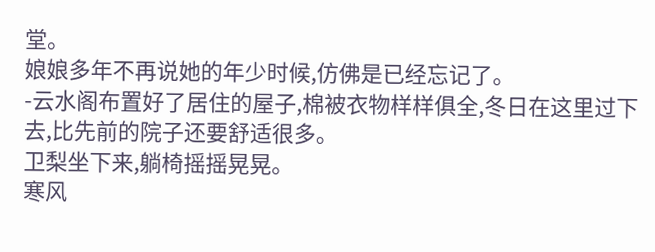堂。
娘娘多年不再说她的年少时候,仿佛是已经忘记了。
-云水阁布置好了居住的屋子,棉被衣物样样俱全,冬日在这里过下去,比先前的院子还要舒适很多。
卫梨坐下来,躺椅摇摇晃晃。
寒风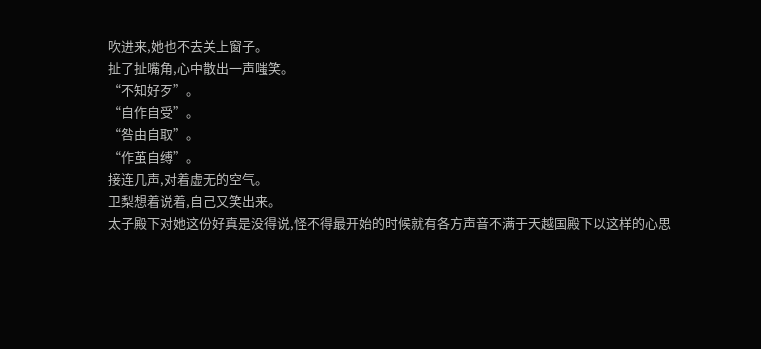吹进来,她也不去关上窗子。
扯了扯嘴角,心中散出一声嗤笑。
“不知好歹”。
“自作自受”。
“咎由自取”。
“作茧自缚”。
接连几声,对着虚无的空气。
卫梨想着说着,自己又笑出来。
太子殿下对她这份好真是没得说,怪不得最开始的时候就有各方声音不满于天越国殿下以这样的心思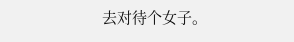去对待个女子。